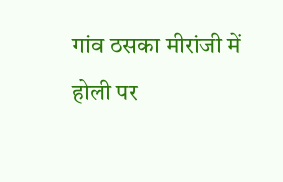गांव ठसका मीरांजी में होली पर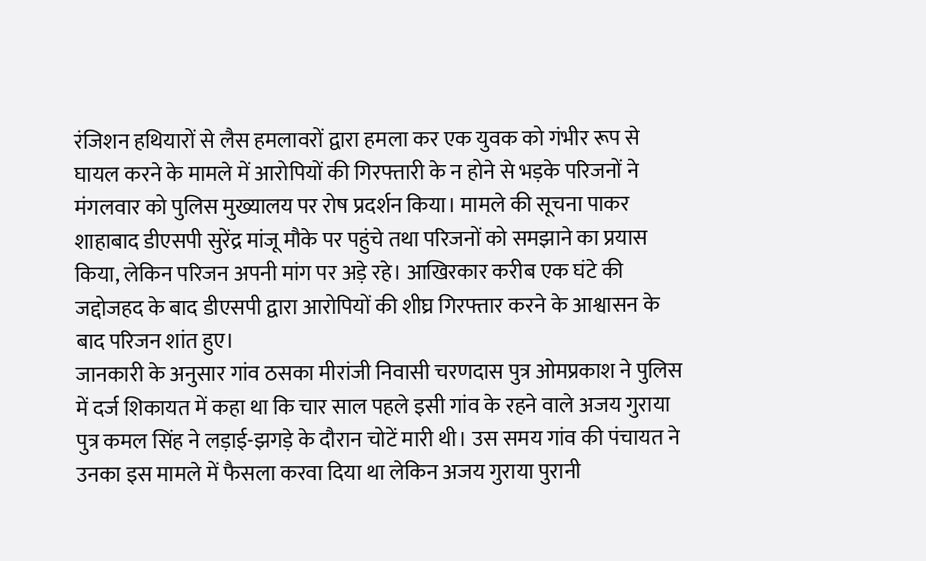रंजिशन हथियारों से लैस हमलावरों द्वारा हमला कर एक युवक को गंभीर रूप से घायल करने के मामले में आरोपियों की गिरफ्तारी के न होने से भड़के परिजनों ने मंगलवार को पुलिस मुख्यालय पर रोष प्रदर्शन किया। मामले की सूचना पाकर शाहाबाद डीएसपी सुरेंद्र मांजू मौके पर पहुंचे तथा परिजनों को समझाने का प्रयास किया, लेकिन परिजन अपनी मांग पर अड़े रहे। आखिरकार करीब एक घंटे की जद्दोजहद के बाद डीएसपी द्वारा आरोपियों की शीघ्र गिरफ्तार करने के आश्वासन के बाद परिजन शांत हुए।
जानकारी के अनुसार गांव ठसका मीरांजी निवासी चरणदास पुत्र ओमप्रकाश ने पुलिस में दर्ज शिकायत में कहा था कि चार साल पहले इसी गांव के रहने वाले अजय गुराया पुत्र कमल सिंह ने लड़ाई-झगड़े के दौरान चोटें मारी थी। उस समय गांव की पंचायत ने उनका इस मामले में फैसला करवा दिया था लेकिन अजय गुराया पुरानी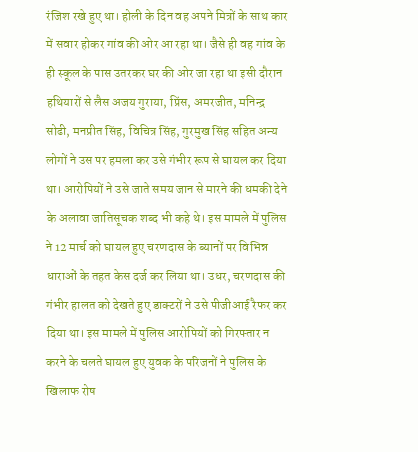रंजिश रखे हुए था। होली के दिन वह अपने मित्रों के साथ कार में सवार होकर गांव की ओर आ रहा था। जैसे ही वह गांव के ही स्कूल के पास उतरकर घर की ओर जा रहा था इसी दौरान हथियारों से लैस अजय गुराया, प्रिंस, अमरजीत, मनिन्द्र सोढी, मनप्रीत सिंह, विचित्र सिंह, गुरमुख सिंह सहित अन्य लोगों ने उस पर हमला कर उसे गंभीर रूप से घायल कर दिया था। आरोपियों ने उसे जाते समय जान से मारने की धमकी देने के अलावा जातिसूचक शब्द भी कहे थे। इस मामले में पुलिस ने 12 मार्च को घायल हुए चरणदास के ब्यानों पर विभिन्न धाराओं के तहत केस दर्ज कर लिया था। उधर, चरणदास की गंभीर हालत को देखते हुए डाक्टरों ने उसे पीजीआई रैफर कर दिया था। इस मामले में पुलिस आरोपियों को गिरफ्तार न करने के चलते घायल हुए युवक के परिजनों ने पुलिस के खिलाफ रोष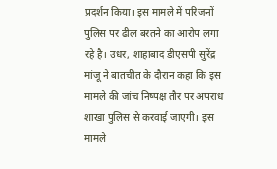प्रदर्शन किया। इस मामले में परिजनों पुलिस पर ढील बरतने का आरोप लगा रहे है। उधर, शाहाबाद डीएसपी सुरेंद्र मांजू ने बातचीत के दौरान कहा कि इस मामले की जांच निष्पक्ष तौर पर अपराध शाखा पुलिस से करवाई जाएगी। इस मामले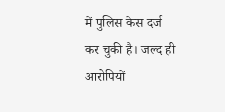में पुलिस केस दर्ज कर चुकी है। जल्द ही आरोपियों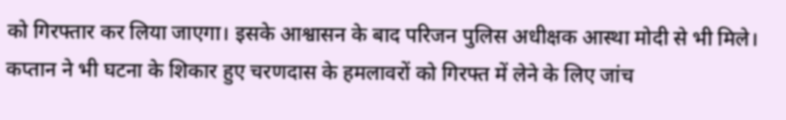को गिरफ्तार कर लिया जाएगा। इसके आश्वासन के बाद परिजन पुलिस अधीक्षक आस्था मोदी से भी मिले। कप्तान ने भी घटना के शिकार हुए चरणदास के हमलावरों को गिरफ्त में लेने के लिए जांच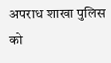अपराध शाखा पुलिस को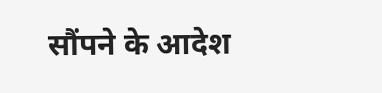सौंपने के आदेश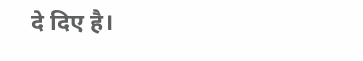दे दिए है।